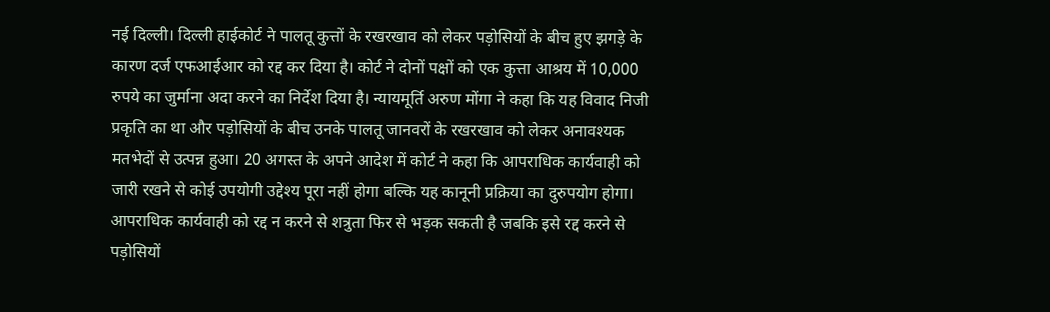नई दिल्ली। दिल्ली हाईकोर्ट ने पालतू कुत्तों के रखरखाव को लेकर पड़ोसियों के बीच हुए झगड़े के कारण दर्ज एफआईआर को रद्द कर दिया है। कोर्ट ने दोनों पक्षों को एक कुत्ता आश्रय में 10,000 रुपये का जुर्माना अदा करने का निर्देश दिया है। न्यायमूर्ति अरुण मोंगा ने कहा कि यह विवाद निजी प्रकृति का था और पड़ोसियों के बीच उनके पालतू जानवरों के रखरखाव को लेकर अनावश्यक मतभेदों से उत्पन्न हुआ। 20 अगस्त के अपने आदेश में कोर्ट ने कहा कि आपराधिक कार्यवाही को जारी रखने से कोई उपयोगी उद्देश्य पूरा नहीं होगा बल्कि यह कानूनी प्रक्रिया का दुरुपयोग होगा। आपराधिक कार्यवाही को रद्द न करने से शत्रुता फिर से भड़क सकती है जबकि इसे रद्द करने से पड़ोसियों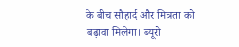के बीच सौहार्द और मित्रता को बढ़ावा मिलेगा। ब्यूरो